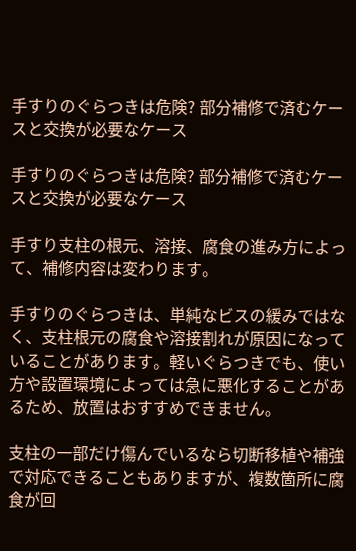手すりのぐらつきは危険? 部分補修で済むケースと交換が必要なケース

手すりのぐらつきは危険? 部分補修で済むケースと交換が必要なケース

手すり支柱の根元、溶接、腐食の進み方によって、補修内容は変わります。

手すりのぐらつきは、単純なビスの緩みではなく、支柱根元の腐食や溶接割れが原因になっていることがあります。軽いぐらつきでも、使い方や設置環境によっては急に悪化することがあるため、放置はおすすめできません。

支柱の一部だけ傷んでいるなら切断移植や補強で対応できることもありますが、複数箇所に腐食が回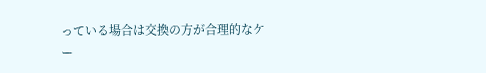っている場合は交換の方が合理的なケー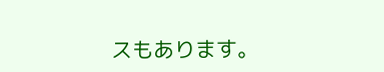スもあります。